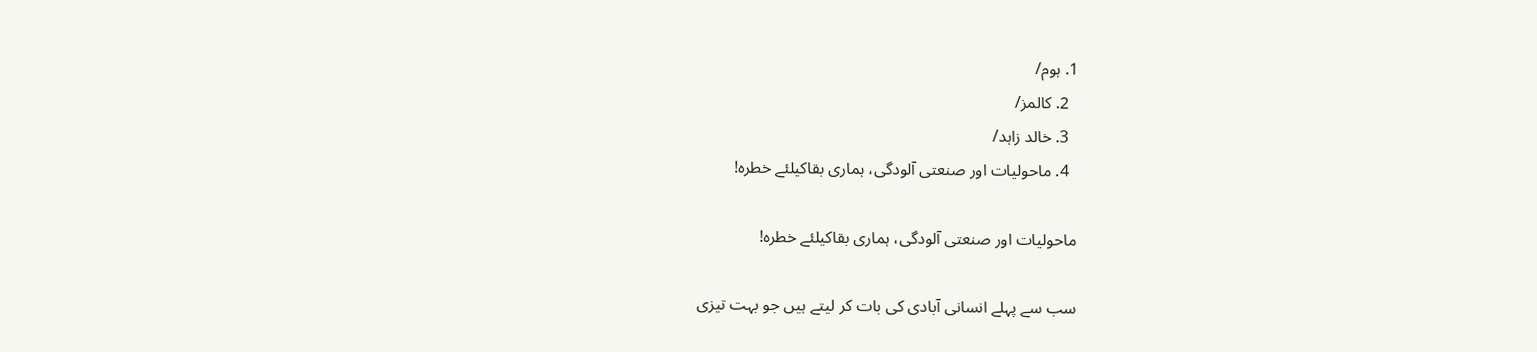1. ہوم/
  2. کالمز/
  3. خالد زاہد/
  4. ماحولیات اور صنعتی آلودگی، ہماری بقاکیلئے خطرہ!

ماحولیات اور صنعتی آلودگی، ہماری بقاکیلئے خطرہ!

سب سے پہلے انسانی آبادی کی بات کر لیتے ہیں جو بہت تیزی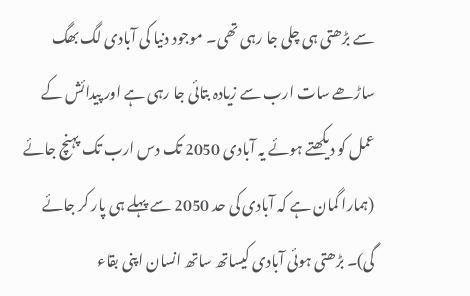سے بڑھتی ہی چلی جا رہی تھی۔ موجود دنیا کی آبادی لگ بھگ ساڑھے سات ارب سے زیادہ بتائی جا رہی ہے اور پیدائش کے عمل کو دیکھتے ہوئے یہ آبادی 2050 تک دس ارب تک پہنچ جائے (ہمارا گمان ہے کہ آبادی کی حد 2050 سے پہلے ہی پار کر جائے گی)۔ بڑھتی ہوئی آبادی کیساتھ ساتھ انسان اپنی بقاء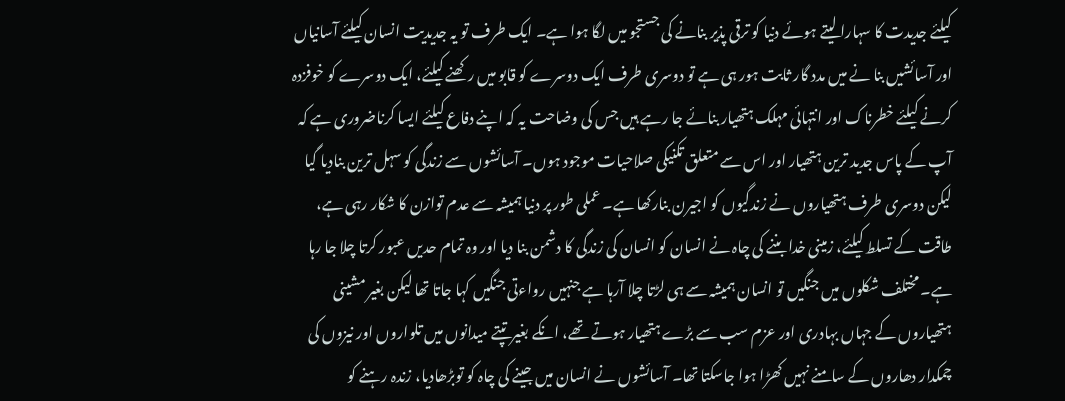کیلئے جدیدت کا سہارا لیتے ہوئے دنیا کو ترقی پذیر بنانے کی جستجو میں لگا ہوا ہے۔ ایک طرف تو یہ جدیدیت انسان کیلئے آسانیاں اور آسائشیں بنا نے میں مدد گار ثابت ہور ہی ہے تو دوسری طرف ایک دوسرے کو قابو میں رکھنے کیلئے، ایک دوسرے کو خوفزدہ کرنے کیلئے خطرناک اور انتہائی مہلک ہتھیار بنائے جا رہے ہیں جس کی وضاحت یہ کہ اپنے دفاع کیلئے ایسا کرناضروری ہے کہ آپ کے پاس جدید ترین ہتھیار اور اس سے متعلق تکنیکی صلاحیات موجود ہوں۔ آسائشوں سے زندگی کو سہل ترین بنادیا گیا لیکن دوسری طرف ہتھیاروں نے زندگیوں کو اجیرن بنارکھا ہے۔ عملی طور پر دنیا ہمیشہ سے عدم توازن کا شکار رہی ہے، طاقت کے تسلط کیلئے، زمینی خدا بننے کی چاہ نے انسان کو انسان کی زندگی کا دشمن بنا دیا اور وہ تمام حدیں عبور کرتا چلا جا رہا ہے۔ مختلف شکلوں میں جنگیں تو انسان ہمیشہ سے ہی لڑتا چلا آرہا ہے جنہیں رواءتی جنگیں کہا جاتا تھا لیکن بغیر مشینی ہتھیاروں کے جہاں بہادری اور عزم سب سے بڑے ہتھیار ہوتے تھے، انکے بغیرتپتے میدانوں میں تلواروں اور نیزوں کی چمکدار دھاروں کے سامنے نہیں کھڑا ہوا جاسکتا تھا۔ آسائشوں نے انسان میں جینے کی چاہ کو توبڑھادیا، زندہ رہنے کو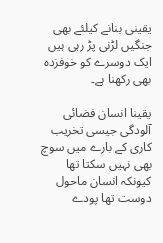یقینی بنانے کیلئے بھی جنگیں لڑنی پڑ رہی ہیں ایک دوسرے کو خوفزدہ بھی رکھنا ہے۔

یقینا انسان فضائی آلودگی جیسی تخریب کاری کے بارے میں سوچ بھی نہیں سکتا تھا کیونکہ انسان ماحول دوست تھا پودے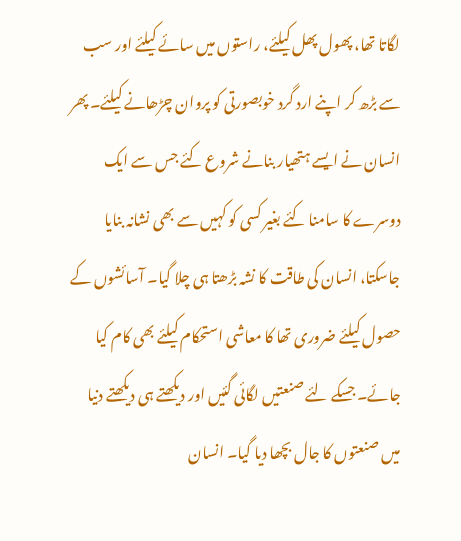لگاتا تھا، پھول پھل کیلئے، راستوں میں سائے کیلئے اور سب سے بڑھ کر اپنے ارد گرد خوبصورتی کو پروان چڑھانے کیلئے۔ پھر انسان نے ایسے ہتھیار بنانے شروع کئے جس سے ایک دوسرے کا سامنا کئے بغیر کسی کو کہیں سے بھی نشانہ بنایا جاسکتا، انسان کی طاقت کا نشہ بڑھتا ہی چلا گیا۔ آسائشوں کے حصول کیلئے ضروری تھا کا معاشی استحکام کیلئے بھی کام کیا جائے۔ جسکے لئے صنعتیں لگائی گئیں اور دیکھتے ہی دیکھتے دنیا میں صنعتوں کا جال بچھا دیا گیا۔ انسان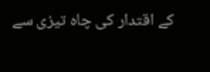کے اقتدار کی چاہ تیزی سے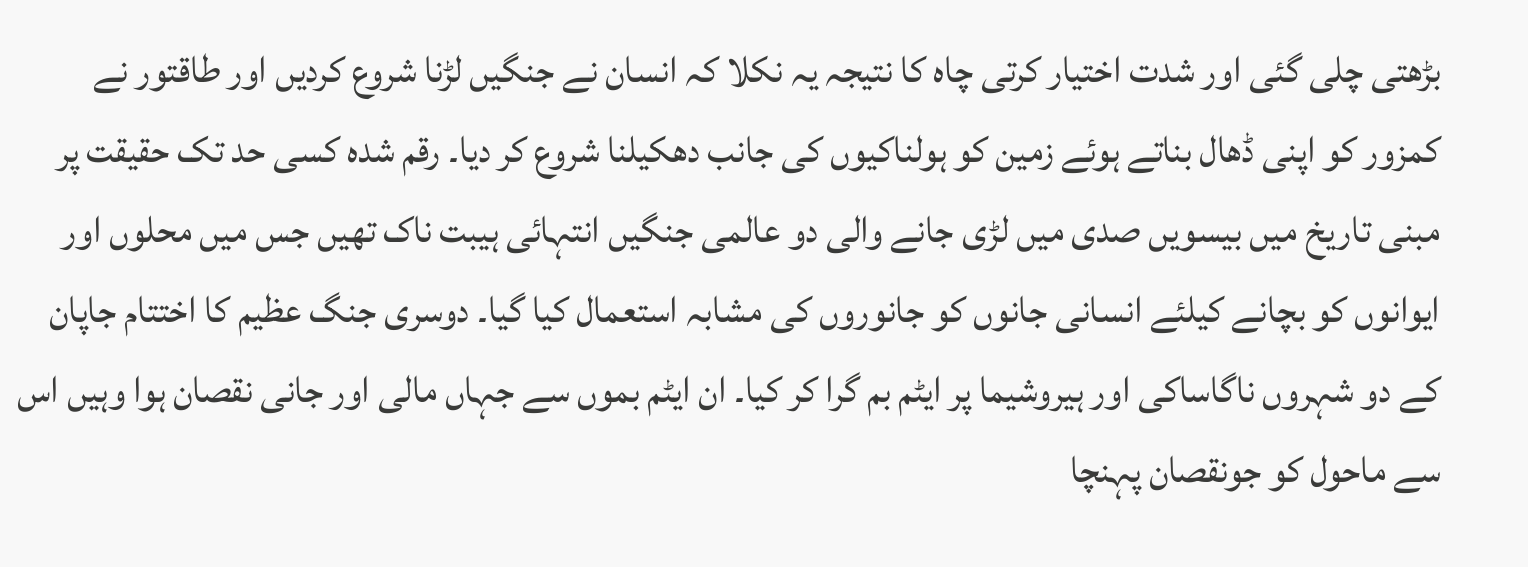بڑھتی چلی گئی اور شدت اختیار کرتی چاہ کا نتیجہ یہ نکلا کہ انسان نے جنگیں لڑنا شروع کردیں اور طاقتور نے کمزور کو اپنی ڈھال بناتے ہوئے زمین کو ہولناکیوں کی جانب دھکیلنا شروع کر دیا۔ رقم شدہ کسی حد تک حقیقت پر مبنی تاریخ میں بیسویں صدی میں لڑی جانے والی دو عالمی جنگیں انتہائی ہیبت ناک تھیں جس میں محلوں اور ایوانوں کو بچانے کیلئے انسانی جانوں کو جانوروں کی مشابہ استعمال کیا گیا۔ دوسری جنگ عظیم کا اختتام جاپان کے دو شہروں ناگاساکی اور ہیروشیما پر ایٹم بم گرا کر کیا۔ ان ایٹم بموں سے جہاں مالی اور جانی نقصان ہوا وہیں اس سے ماحول کو جونقصان پہنچا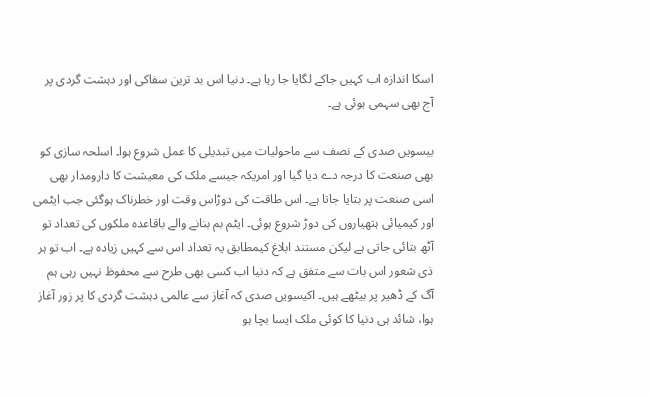اسکا اندازہ اب کہیں جاکے لگایا جا رہا ہے۔ دنیا اس بد ترین سفاکی اور دہشت گردی پر آج بھی سہمی ہوئی ہے۔

بیسویں صدی کے نصف سے ماحولیات میں تبدیلی کا عمل شروع ہوا۔ اسلحہ سازی کو بھی صنعت کا درجہ دے دیا گیا اور امریکہ جیسے ملک کی معیشت کا دارومدار بھی اسی صنعت پر بتایا جاتا ہے۔ اس طاقت کی دوڑاس وقت اور خطرناک ہوگئی جب ایٹمی اور کیمیائی ہتھیاروں کی دوڑ شروع ہوئی۔ ایٹم بم بنانے والے باقاعدہ ملکوں کی تعداد تو آٹھ بتائی جاتی ہے لیکن مستند ابلاغ کیمطابق یہ تعداد اس سے کہیں زیادہ ہے۔ اب تو ہر ذی شعور اس بات سے متفق ہے کہ دنیا اب کسی بھی طرح سے محفوظ نہیں رہی ہم آگ کے ڈھیر پر بیٹھے ہیں۔ اکیسویں صدی کہ آغاز سے عالمی دہشت گردی کا پر زور آغاز ہوا، شائد ہی دنیا کا کوئی ملک ایسا بچا ہو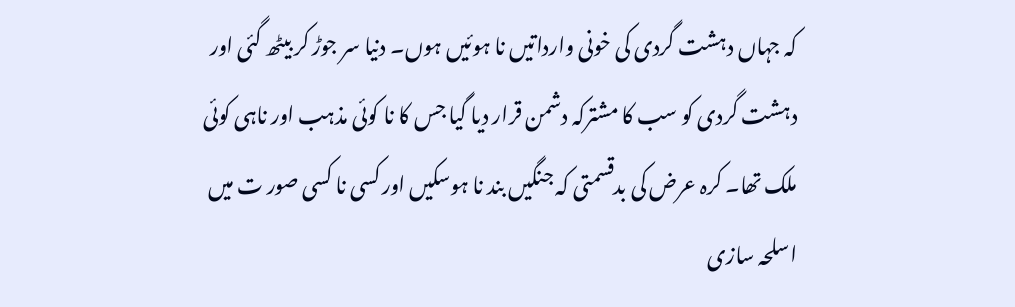کہ جہاں دہشت گردی کی خونی وارداتیں نا ہوئیں ہوں۔ دنیا سر جوڑ کر بیٹھ گئی اور دہشت گردی کو سب کا مشترکہ دشمن قرار دیا گیا جس کا نا کوئی مذہب اور ناہی کوئی ملک تھا۔ کرہ عرض کی بدقسمتی کہ جنگیں بند نا ہوسکیں اور کسی نا کسی صور ت میں اسلحہ سازی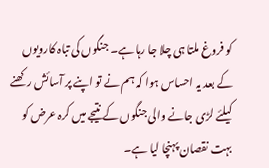کو فروغ ملتا ہی چلا جا رہا ہے۔ جنگوں کی تباہ کارویوں کے بعد یہ احساس ہوا کہ ہم نے تو اپنے پر آسائش رکھنے کیلئے لڑی جانے والی جنگوں کے نتیجے میں کرہ عرض کو بہت نقصان پہنچا لیا ہے۔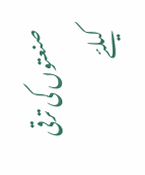صنعتوں کی ترقی کیلئے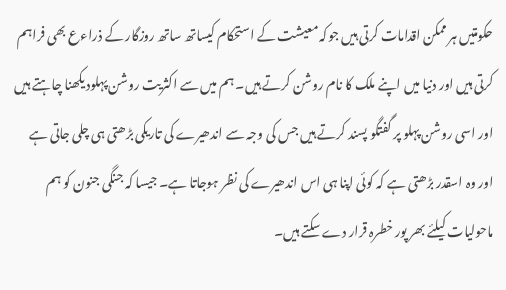حکومتیں ہر ممکن اقدامات کرتی ہیں جوکہ معیشت کے استحکام کیساتھ ساتھ روزگار کے ذراءع بھی فراہم کرتی ہیں اور دنیا میں اپنے ملک کا نام روشن کرتے ہیں۔ ہم میں سے اکثریت روشن پہلودیکھنا چاہتے ہیں اور اسی روشن پہلو پر گفتگو پسند کرتے ہیں جس کی وجہ سے اندھیرے کی تاریکی بڑھتی ہی چلی جاتی ہے اور وہ اسقدر بڑھتی ہے کہ کوئی اپنا ہی اس اندھیرے کی نظر ہوجاتا ہے۔ جیسا کہ جنگی جنون کو ہم ماحولیات کیلئے بھر پور خطرہ قرار دے سکتے ہیں۔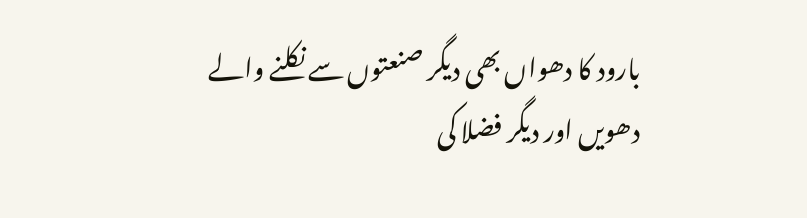بارود کا دھواں بھی دیگر صنعتوں سے نکلنے والے دھویں اور دیگر فضلا کی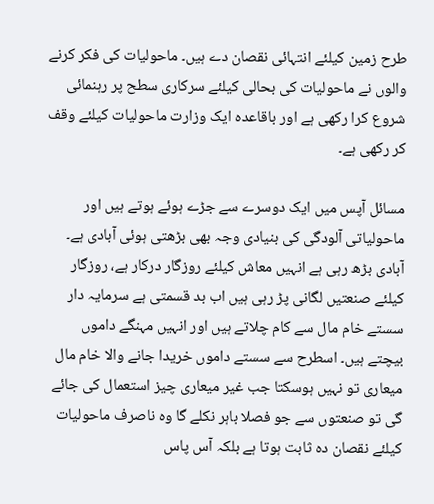طرح زمین کیلئے انتہائی نقصان دے ہیں۔ ماحولیات کی فکر کرنے والوں نے ماحولیات کی بحالی کیلئے سرکاری سطح پر رہنمائی شروع کرا رکھی ہے اور باقاعدہ ایک وزارت ماحولیات کیلئے وقف کر رکھی ہے۔

مسائل آپس میں ایک دوسرے سے جڑے ہوئے ہوتے ہیں اور ماحولیاتی آلودگی کی بنیادی وجہ بھی بڑھتی ہوئی آبادی ہے۔ آبادی بڑھ رہی ہے انہیں معاش کیلئے روزگار درکار ہے، روزگار کیلئے صنعتیں لگانی پڑ رہی ہیں اب بد قسمتی ہے سرمایہ دار سستے خام مال سے کام چلاتے ہیں اور انہیں مہنگے داموں بیچتے ہیں۔ اسطرح سے سستے داموں خریدا جانے والا خام مال میعاری تو نہیں ہوسکتا جب غیر میعاری چیز استعمال کی جائے گی تو صنعتوں سے جو فصلا باہر نکلے گا وہ ناصرف ماحولیات کیلئے نقصان دہ ثابت ہوتا ہے بلکہ آس پاس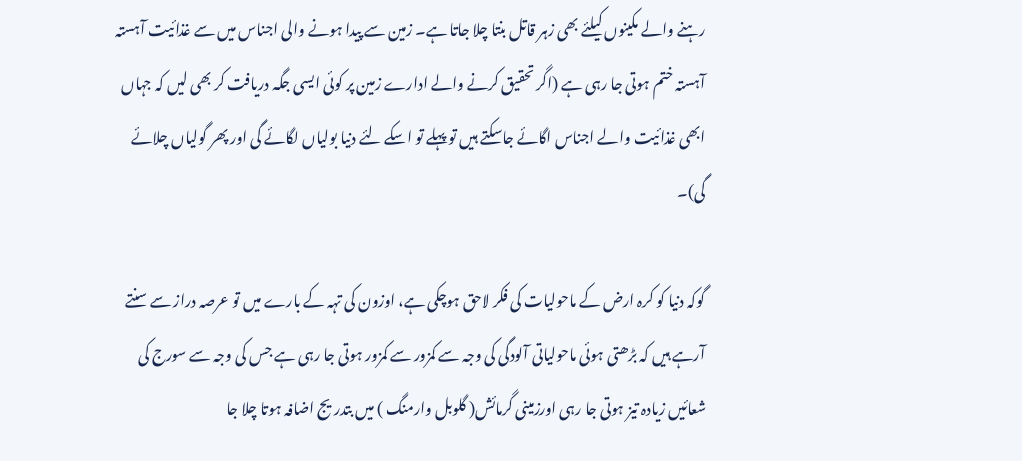رہنے والے مکینوں کیلئے بھی زہر قاتل بنتا چلا جاتا ہے۔ زمین سے پیدا ہونے والی اجناس میں سے غذائیت آہستہ آہستہ ختم ہوتی جا رہی ہے (اگر تحقیق کرنے والے ادارے زمین پر کوئی ایسی جگہ دریافت کر بھی لیں کہ جہاں ابھی غذائیت والے اجناس اگائے جاسکتے ہیں تو پہلے تو اسکے لئے دنیا بولیاں لگائے گی اور پھر گولیاں چلائے گی)۔

گوکہ دنیا کو کرہ ارض کے ماحولیات کی فکر لاحق ہوچکی ہے، اوزون کی تہہ کے بارے میں تو عرصہ دراز سے سنتے آرہے ہیں کہ بڑھتی ہوئی ماحولیاتی آلودگی کی وجہ سے کمزور سے کمزور ہوتی جا رہی ہے جس کی وجہ سے سورج کی شعائیں زیادہ تیز ہوتی جا رہی اورزمینی گرمائش( گلوبل وارمنگ ) میں بتدریج اضافہ ہوتا چلا جا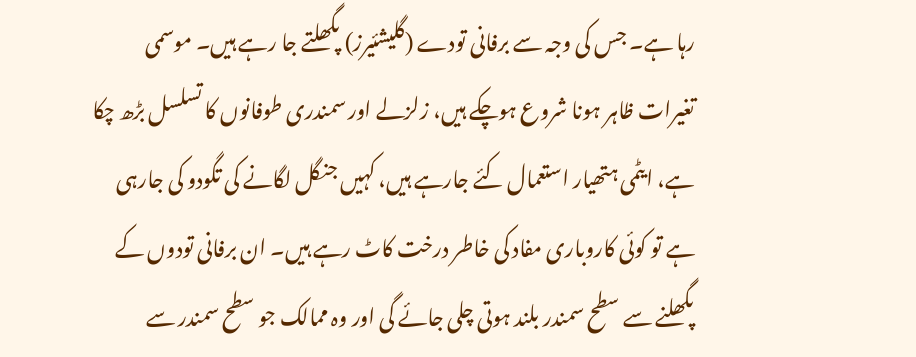رہا ہے۔ جس کی وجہ سے برفانی تودے (گلیشئیرز) پگھلتے جا رہے ہیں۔ موسمی تغیرات ظاہر ہونا شروع ہوچکے ہیں، زلزلے اور سمندری طوفانوں کا تسلسل بڑھ چکا ہے، ایٹمی ہتھیار استعمال کئے جارہے ہیں، کہیں جنگل لگانے کی تگودو کی جارہی ہے تو کوئی کاروباری مفاد کی خاطر درخت کاٹ رہے ہیں۔ ان برفانی تودوں کے پگھلنے سے سطح سمندر بلند ہوتی چلی جائے گی اور وہ ممالک جو سطح سمندر سے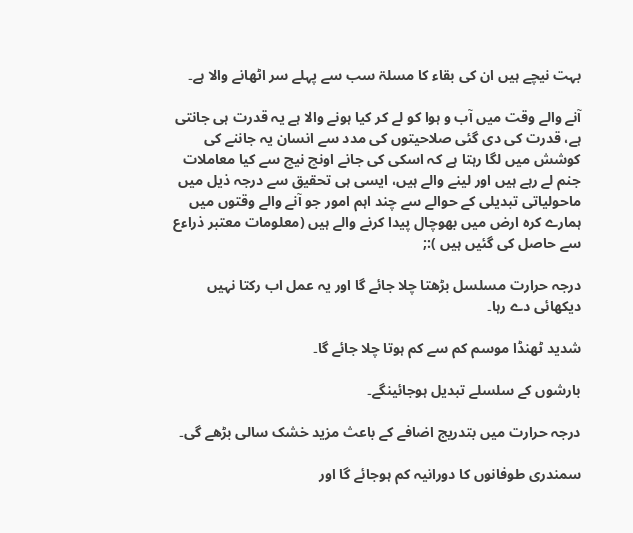بہت نیچے ہیں ان کی بقاء کا مسلۃ سب سے پہلے سر اٹھانے والا ہے۔

آنے والے وقت میں آب و ہوا کو لے کر کیا ہونے والا ہے یہ قدرت ہی جانتی ہے، قدرت کی دی گئی صلاحیتوں کی مدد سے انسان یہ جاننے کی کوشش میں لگا رہتا ہے کہ اسکی کی جانے اونچ نیچ سے کیا معاملات جنم لے رہے ہیں اور لینے والے ہیں، ایسی ہی تحقیق سے درجہ ذیل میں ماحولیاتی تبدیلی کے حوالے سے چند اہم امور جو آنے والے وقتوں میں ہمارے کرہ ارض میں بھوچال پیدا کرنے والے ہیں (معلومات معتبر ذراءع سے حاصل کی گئیں ہیں ):;

درجہ حرارت مسلسل بڑھتا چلا جائے گا اور یہ عمل اب رکتا نہیں دیکھائی دے رہا۔

شدید ٹھنڈا موسم کم سے کم ہوتا چلا جائے گا۔

بارشوں کے سلسلے تبدیل ہوجائینگے۔

درجہ حرارت میں بتدریج اضافے کے باعث مزید خشک سالی بڑھے گی۔

سمندری طوفانوں کا دورانیہ کم ہوجائے گا اور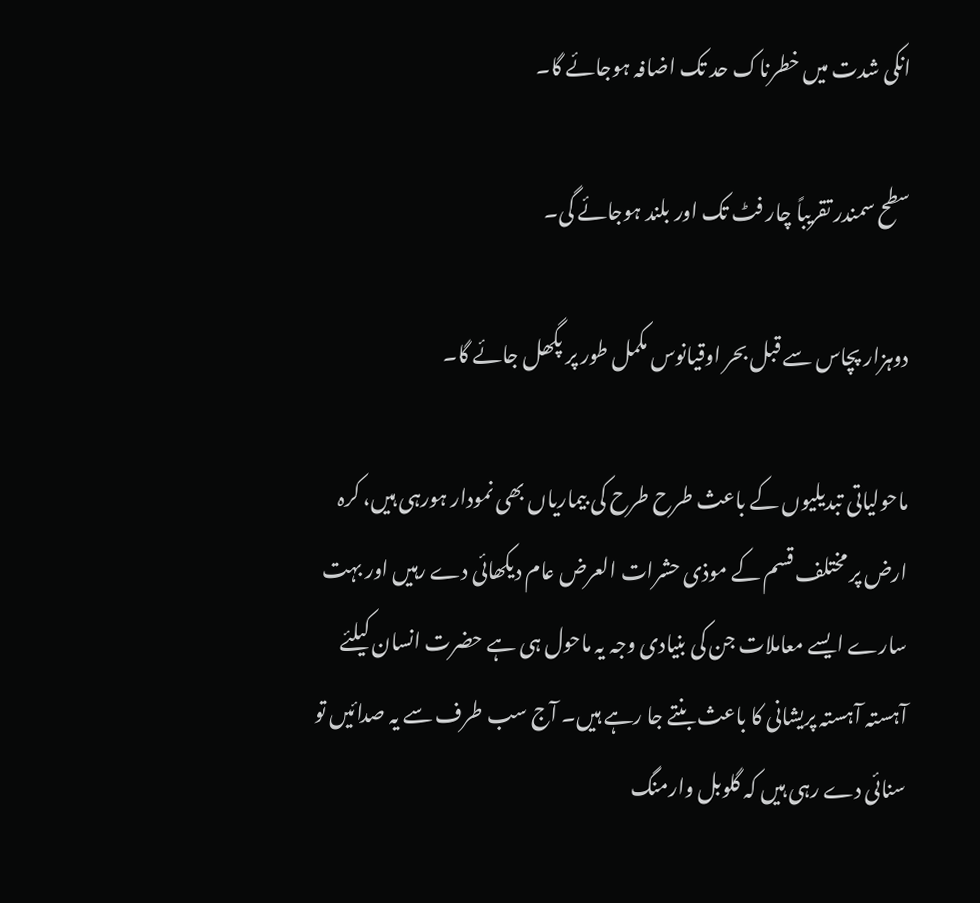انکی شدت میں خطرناک حد تک اضافہ ہوجائے گا۔

سطح سمندر تقریباً چار فٹ تک اور بلند ہوجائے گی۔

دوہزار پچاس سے قبل بحر اوقیانوس مکمل طور پر پگھل جائے گا۔

ماحولیاتی تبدیلیوں کے باعث طرح طرح کی بیماریاں بھی نمودار ہورہی ہیں، کرہ ارض پر مختلف قسم کے موذی حشرات العرض عام دیکھائی دے رہیں اور بہت سارے ایسے معاملات جن کی بنیادی وجہ یہ ماحول ہی ہے حضرت انسان کیلئے آہستہ آہستہ پریشانی کا باعث بنتے جا رہے ہیں۔ آج سب طرف سے یہ صدائیں تو سنائی دے رہی ہیں کہ گلوبل وارمنگ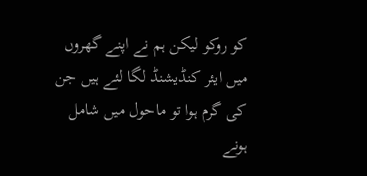کو روکو لیکن ہم نے اپنے گھروں میں ایئر کنڈیشنڈ لگا لئے ہیں جن کی گرم ہوا تو ماحول میں شامل ہونے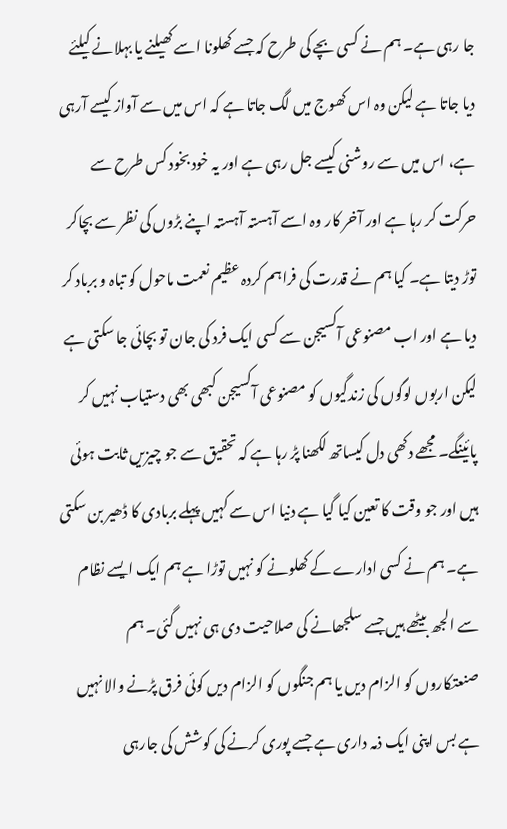جا رہی ہے۔ ہم نے کسی بچے کی طرح کہ جسے کھلونا اسے کھیلنے یا بہلانے کیلئے دیا جاتا ہے لیکن وہ اس کھوج میں لگ جاتا ہے کہ اس میں سے آواز کیسے آرہی ہے، اس میں سے روشنی کیسے جل رہی ہے اور یہ خود بخود کس طرح سے حرکت کر رہا ہے اور آخر کار وہ اسے آہستہ آہستہ اپنے بڑوں کی نظر سے بچاکر توڑ دیتا ہے۔ کیا ہم نے قدرت کی فراہم کردہ عظیم نعمت ماحول کو تباہ و برباد کر دیا ہے اور اب مصنوعی آکسیجن سے کسی ایک فرد کی جان تو بچائی جا سکتی ہے لیکن اربوں لوگوں کی زندگیوں کو مصنوعی آکسیجن کبھی بھی دستیاب نہیں کر پائینگے۔ مجھے دکھی دل کیساتھ لکھنا پڑ رہا ہے کہ تحقیق سے جو چیزیں ثابت ہوئی ہیں اور جو وقت کا تعین کیا گیا ہے دنیا اس سے کہیں پہلے بربادی کا ڈھیر بن سکتی ہے۔ ہم نے کسی ادارے کے کھلونے کو نہیں توڑا ہے ہم ایک ایسے نظام سے الجھ بیٹھے ہیں جسے سلجھانے کی صلاحیت دی ہی نہیں گئی۔ ہم صنعتکاروں کو الزام دیں یا ہم جنگوں کو الزام دیں کوئی فرق پڑنے والا نہیں ہے بس اپنی ایک ذمہ داری ہے جسے پوری کرنے کی کوشش کی جارہی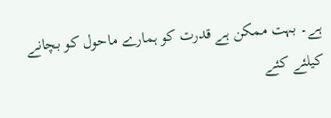ہے۔ بہت ممکن ہے قدرت کو ہمارے ماحول کو بچانے کیلئے کئے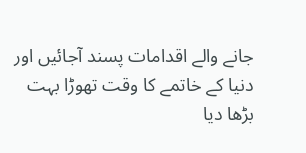جانے والے اقدامات پسند آجائیں اور دنیا کے خاتمے کا وقت تھوڑا بہت بڑھا دیا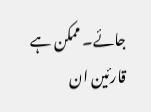جائے۔ ممکن ہے قارئین ان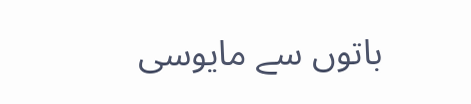باتوں سے مایوسی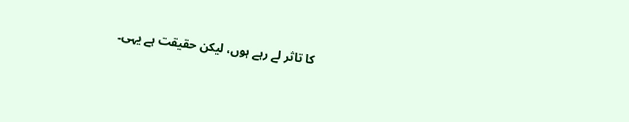کا تاثر لے رہے ہوں، لیکن حقیقت ہے یہی۔